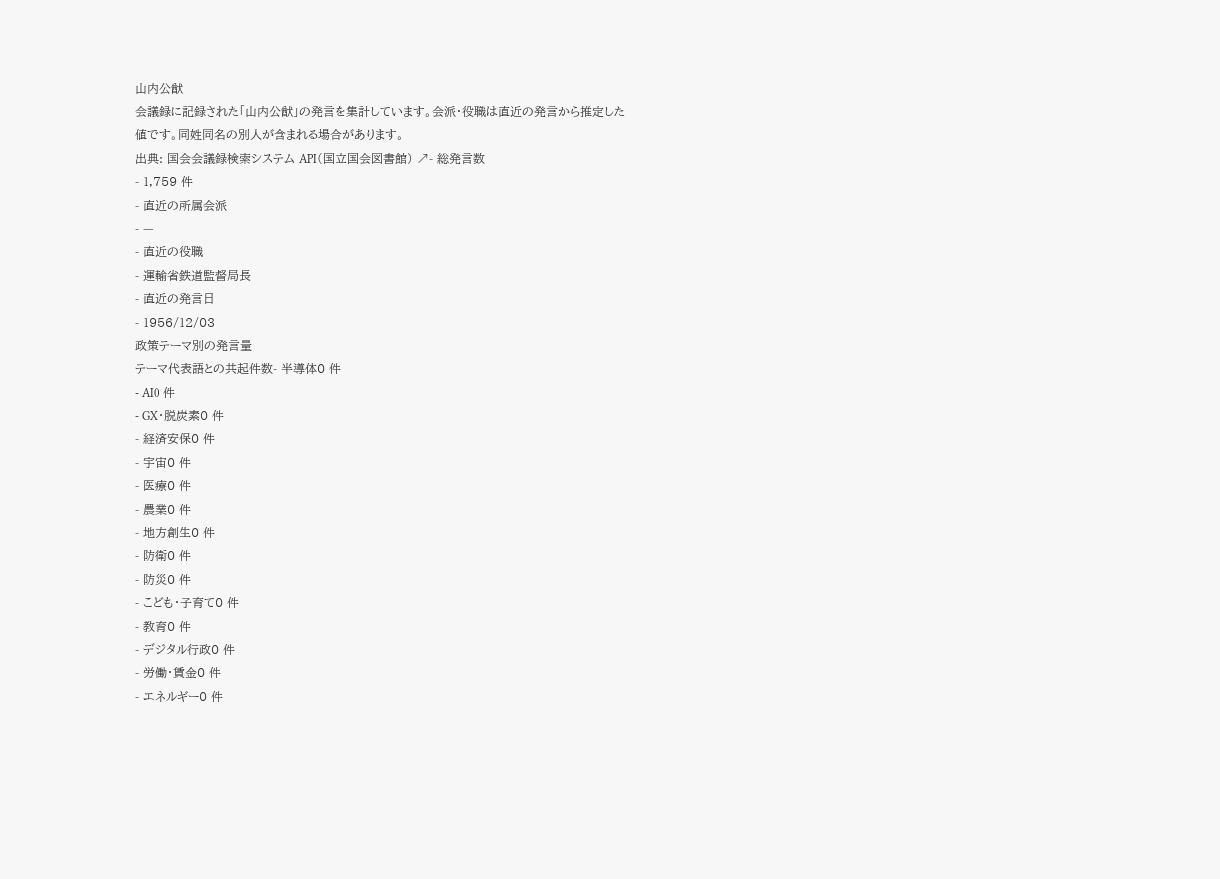山内公猷
会議録に記録された「山内公猷」の発言を集計しています。会派・役職は直近の発言から推定した値です。同姓同名の別人が含まれる場合があります。
出典: 国会会議録検索システム API(国立国会図書館) ↗- 総発言数
- 1,759 件
- 直近の所属会派
- —
- 直近の役職
- 運輸省鉄道監督局長
- 直近の発言日
- 1956/12/03
政策テーマ別の発言量
テーマ代表語との共起件数- 半導体0 件
- AI0 件
- GX・脱炭素0 件
- 経済安保0 件
- 宇宙0 件
- 医療0 件
- 農業0 件
- 地方創生0 件
- 防衛0 件
- 防災0 件
- こども・子育て0 件
- 教育0 件
- デジタル行政0 件
- 労働・賃金0 件
- エネルギー0 件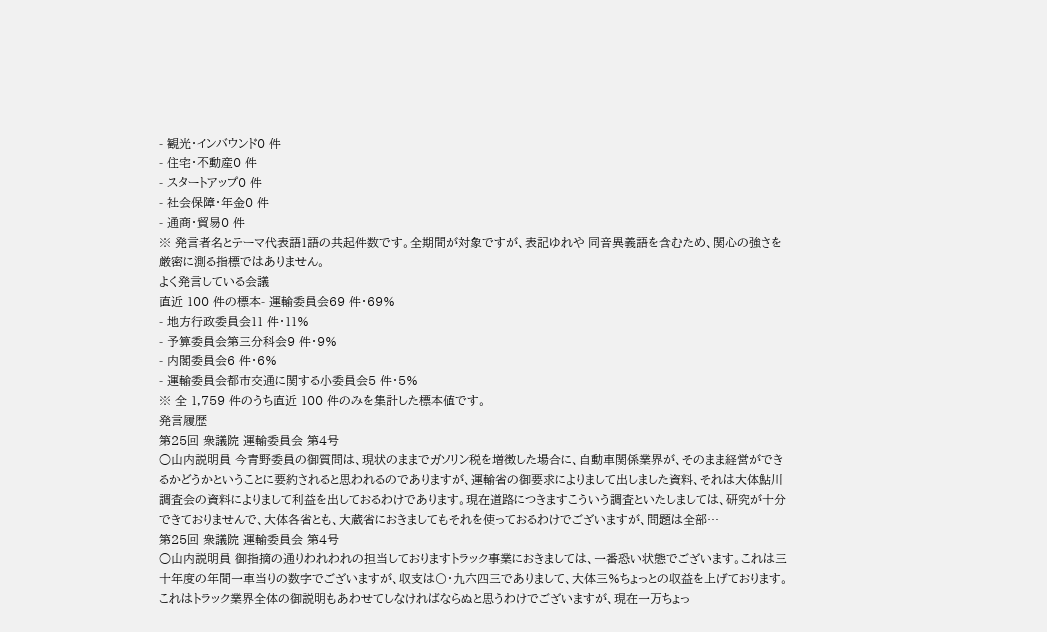- 観光・インバウンド0 件
- 住宅・不動産0 件
- スタートアップ0 件
- 社会保障・年金0 件
- 通商・貿易0 件
※ 発言者名とテーマ代表語1語の共起件数です。全期間が対象ですが、表記ゆれや 同音異義語を含むため、関心の強さを厳密に測る指標ではありません。
よく発言している会議
直近 100 件の標本- 運輸委員会69 件・69%
- 地方行政委員会11 件・11%
- 予算委員会第三分科会9 件・9%
- 内閣委員会6 件・6%
- 運輸委員会都市交通に関する小委員会5 件・5%
※ 全 1,759 件のうち直近 100 件のみを集計した標本値です。
発言履歴
第25回 衆議院 運輸委員会 第4号
○山内説明員 今青野委員の御質問は、現状のままでガソリン税を増徴した場合に、自動車関係業界が、そのまま経営ができるかどうかということに要約されると思われるのでありますが、運輸省の御要求によりまして出しました資料、それは大体鮎川調査会の資料によりまして利益を出しておるわけであります。現在道路につきますこういう調査といたしましては、研究が十分できておりませんで、大体各省とも、大蔵省におきましてもそれを使っておるわけでございますが、問題は全部…
第25回 衆議院 運輸委員会 第4号
○山内説明員 御指摘の通りわれわれの担当しておりますトラック事業におきましては、一番恐い状態でございます。これは三十年度の年間一車当りの数字でございますが、収支は〇・九六四三でありまして、大体三%ちょっとの収益を上げております。これはトラック業界全体の御説明もあわせてしなければならぬと思うわけでございますが、現在一万ちょっ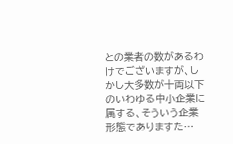との業者の数があるわけでございますが、しかし大多数が十両以下のいわゆる中小企業に属する、そういう企業形態でありますた…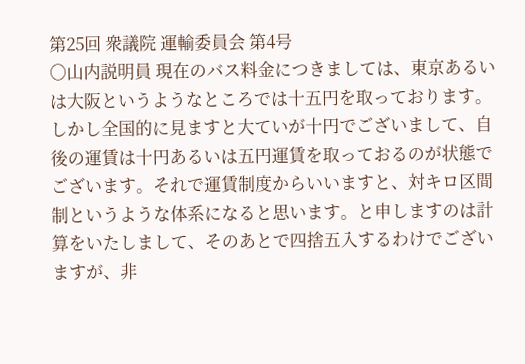第25回 衆議院 運輸委員会 第4号
○山内説明員 現在のバス料金につきましては、東京あるいは大阪というようなところでは十五円を取っております。しかし全国的に見ますと大ていが十円でございまして、自後の運賃は十円あるいは五円運賃を取っておるのが状態でございます。それで運賃制度からいいますと、対キロ区間制というような体系になると思います。と申しますのは計算をいたしまして、そのあとで四捨五入するわけでございますが、非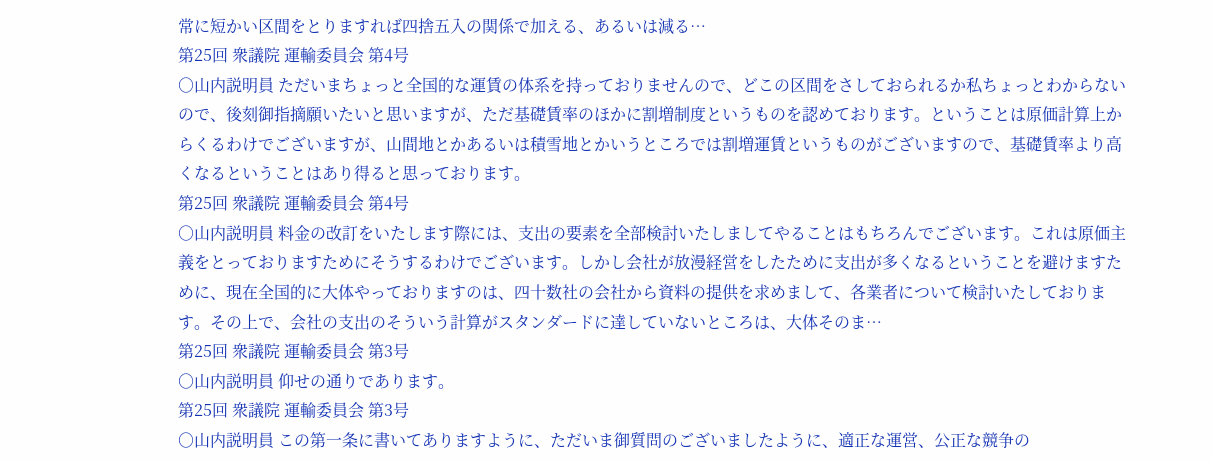常に短かい区間をとりますれば四捨五入の関係で加える、あるいは減る…
第25回 衆議院 運輸委員会 第4号
○山内説明員 ただいまちょっと全国的な運賃の体系を持っておりませんので、どこの区間をさしておられるか私ちょっとわからないので、後刻御指摘願いたいと思いますが、ただ基礎賃率のほかに割増制度というものを認めております。ということは原価計算上からくるわけでございますが、山間地とかあるいは積雪地とかいうところでは割増運賃というものがございますので、基礎賃率より高くなるということはあり得ると思っております。
第25回 衆議院 運輸委員会 第4号
○山内説明員 料金の改訂をいたします際には、支出の要素を全部検討いたしましてやることはもちろんでございます。これは原価主義をとっておりますためにそうするわけでございます。しかし会社が放漫経営をしたために支出が多くなるということを避けますために、現在全国的に大体やっておりますのは、四十数社の会社から資料の提供を求めまして、各業者について検討いたしております。その上で、会社の支出のそういう計算がスタンダードに達していないところは、大体そのま…
第25回 衆議院 運輸委員会 第3号
○山内説明員 仰せの通りであります。
第25回 衆議院 運輸委員会 第3号
○山内説明員 この第一条に書いてありますように、ただいま御質問のございましたように、適正な運営、公正な競争の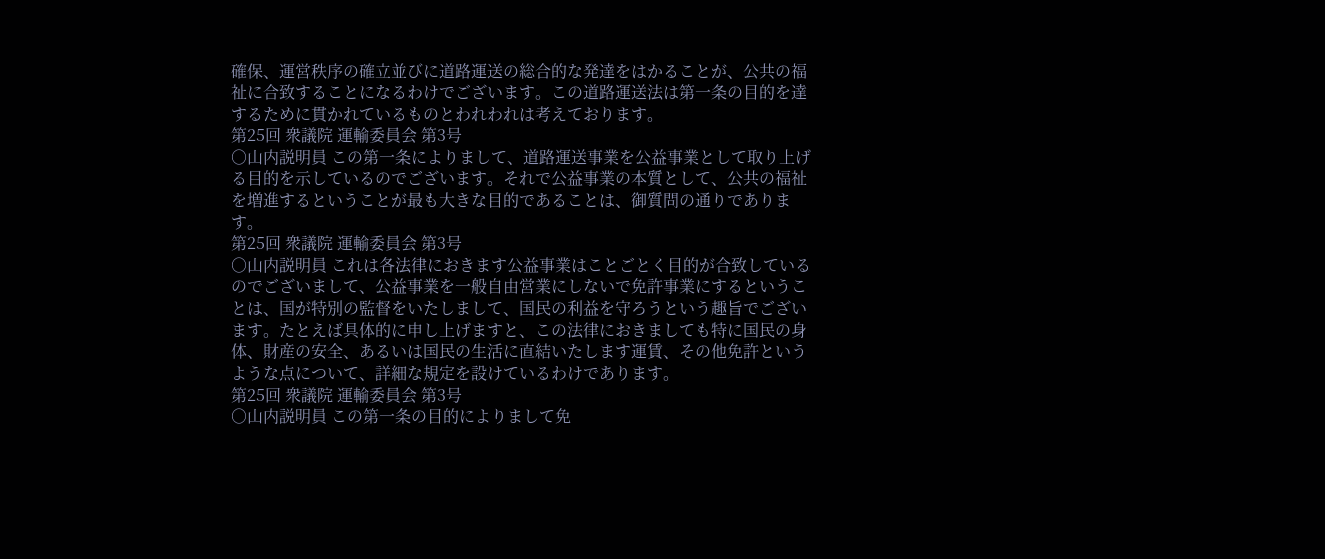確保、運営秩序の確立並びに道路運送の総合的な発達をはかることが、公共の福祉に合致することになるわけでございます。この道路運送法は第一条の目的を達するために貫かれているものとわれわれは考えております。
第25回 衆議院 運輸委員会 第3号
○山内説明員 この第一条によりまして、道路運送事業を公益事業として取り上げる目的を示しているのでございます。それで公益事業の本質として、公共の福祉を増進するということが最も大きな目的であることは、御質問の通りであります。
第25回 衆議院 運輸委員会 第3号
○山内説明員 これは各法律におきます公益事業はことごとく目的が合致しているのでございまして、公益事業を一般自由営業にしないで免許事業にするということは、国が特別の監督をいたしまして、国民の利益を守ろうという趣旨でございます。たとえば具体的に申し上げますと、この法律におきましても特に国民の身体、財産の安全、あるいは国民の生活に直結いたします運賃、その他免許というような点について、詳細な規定を設けているわけであります。
第25回 衆議院 運輸委員会 第3号
○山内説明員 この第一条の目的によりまして免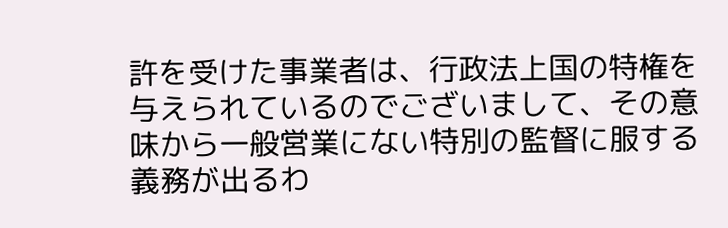許を受けた事業者は、行政法上国の特権を与えられているのでございまして、その意味から一般営業にない特別の監督に服する義務が出るわ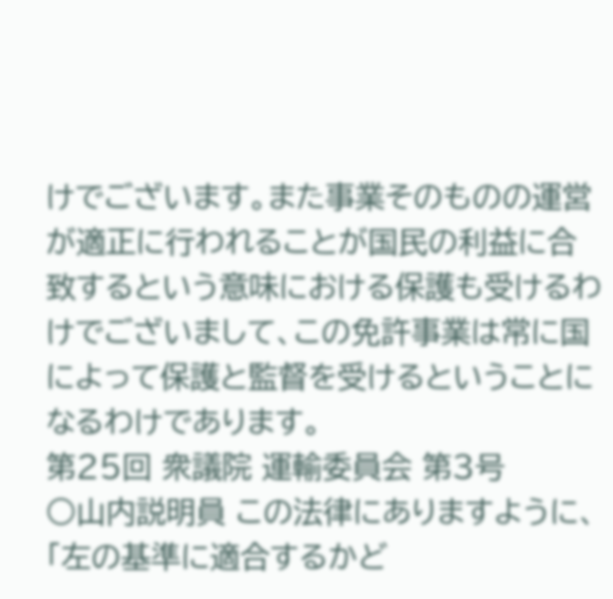けでございます。また事業そのものの運営が適正に行われることが国民の利益に合致するという意味における保護も受けるわけでございまして、この免許事業は常に国によって保護と監督を受けるということになるわけであります。
第25回 衆議院 運輸委員会 第3号
○山内説明員 この法律にありますように、「左の基準に適合するかど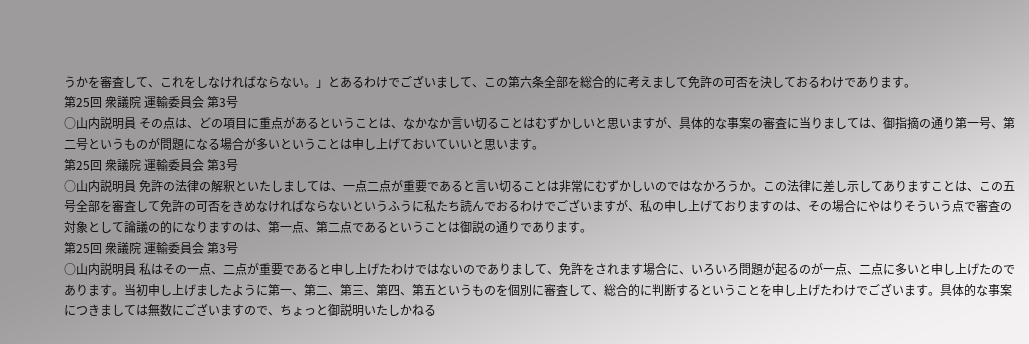うかを審査して、これをしなければならない。」とあるわけでございまして、この第六条全部を総合的に考えまして免許の可否を決しておるわけであります。
第25回 衆議院 運輸委員会 第3号
○山内説明員 その点は、どの項目に重点があるということは、なかなか言い切ることはむずかしいと思いますが、具体的な事案の審査に当りましては、御指摘の通り第一号、第二号というものが問題になる場合が多いということは申し上げておいていいと思います。
第25回 衆議院 運輸委員会 第3号
○山内説明員 免許の法律の解釈といたしましては、一点二点が重要であると言い切ることは非常にむずかしいのではなかろうか。この法律に差し示してありますことは、この五号全部を審査して免許の可否をきめなければならないというふうに私たち読んでおるわけでございますが、私の申し上げておりますのは、その場合にやはりそういう点で審査の対象として論議の的になりますのは、第一点、第二点であるということは御説の通りであります。
第25回 衆議院 運輸委員会 第3号
○山内説明員 私はその一点、二点が重要であると申し上げたわけではないのでありまして、免許をされます場合に、いろいろ問題が起るのが一点、二点に多いと申し上げたのであります。当初申し上げましたように第一、第二、第三、第四、第五というものを個別に審査して、総合的に判断するということを申し上げたわけでございます。具体的な事案につきましては無数にございますので、ちょっと御説明いたしかねる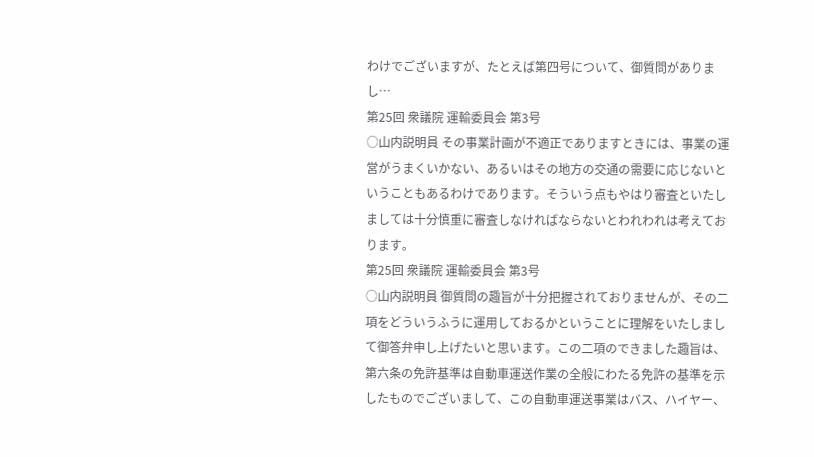わけでございますが、たとえば第四号について、御質問がありまし…
第25回 衆議院 運輸委員会 第3号
○山内説明員 その事業計画が不適正でありますときには、事業の運営がうまくいかない、あるいはその地方の交通の需要に応じないということもあるわけであります。そういう点もやはり審査といたしましては十分慎重に審査しなければならないとわれわれは考えております。
第25回 衆議院 運輸委員会 第3号
○山内説明員 御質問の趣旨が十分把握されておりませんが、その二項をどういうふうに運用しておるかということに理解をいたしまして御答弁申し上げたいと思います。この二項のできました趣旨は、第六条の免許基準は自動車運送作業の全般にわたる免許の基準を示したものでございまして、この自動車運送事業はバス、ハイヤー、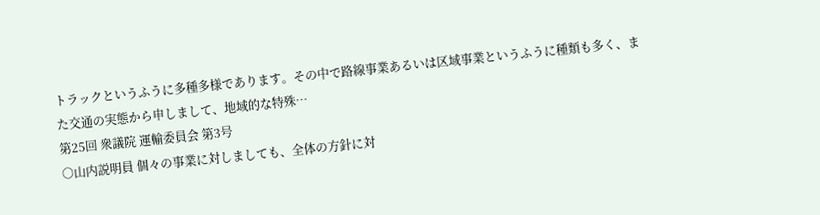トラックというふうに多種多様であります。その中で路線事業あるいは区域事業というふうに種類も多く、また交通の実態から申しまして、地域的な特殊…
第25回 衆議院 運輸委員会 第3号
○山内説明員 個々の事業に対しましても、全体の方針に対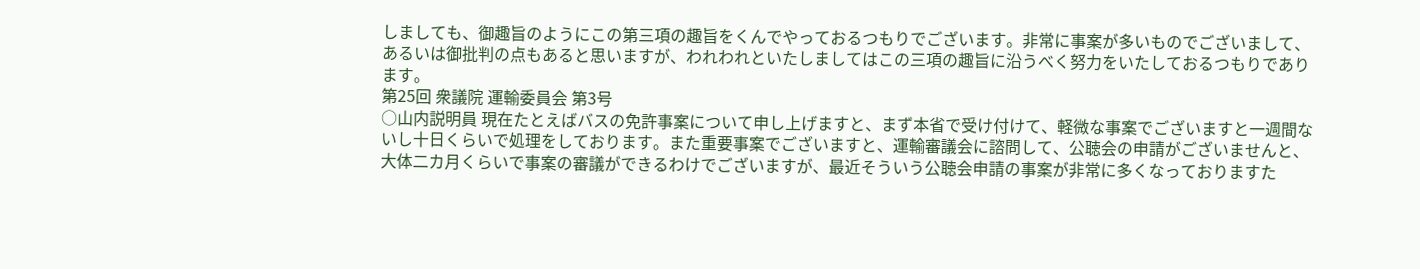しましても、御趣旨のようにこの第三項の趣旨をくんでやっておるつもりでございます。非常に事案が多いものでございまして、あるいは御批判の点もあると思いますが、われわれといたしましてはこの三項の趣旨に沿うべく努力をいたしておるつもりであります。
第25回 衆議院 運輸委員会 第3号
○山内説明員 現在たとえばバスの免許事案について申し上げますと、まず本省で受け付けて、軽微な事案でございますと一週間ないし十日くらいで処理をしております。また重要事案でございますと、運輸審議会に諮問して、公聴会の申請がございませんと、大体二カ月くらいで事案の審議ができるわけでございますが、最近そういう公聴会申請の事案が非常に多くなっておりますた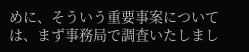めに、そういう重要事案については、まず事務局で調査いたしまし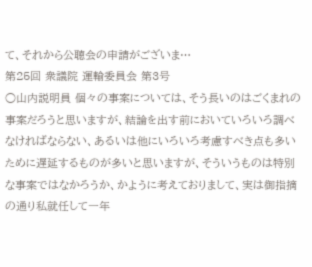て、それから公聴会の申請がございま…
第25回 衆議院 運輸委員会 第3号
○山内説明員 個々の事案については、そう長いのはごくまれの事案だろうと思いますが、結論を出す前においていろいろ調べなければならない、あるいは他にいろいろ考慮すべき点も多いために遅延するものが多いと思いますが、そういうものは特別な事案ではなかろうか、かように考えておりまして、実は御指摘の通り私就任して一年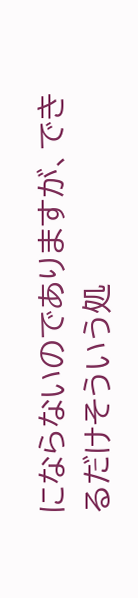にならないのでありますが、できるだけそういう処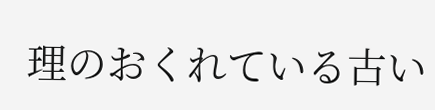理のおくれている古い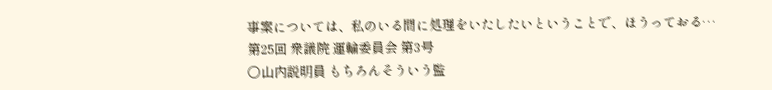事案については、私のいる間に処理をいたしたいということで、ほうっておる…
第25回 衆議院 運輸委員会 第3号
○山内説明員 もちろんそういう監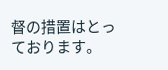督の措置はとっております。